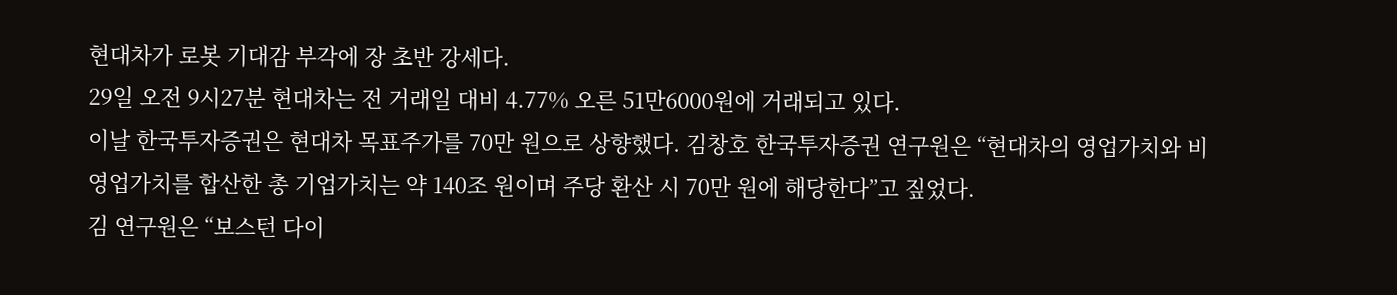현대차가 로봇 기대감 부각에 장 초반 강세다.
29일 오전 9시27분 현대차는 전 거래일 대비 4.77% 오른 51만6000원에 거래되고 있다.
이날 한국투자증권은 현대차 목표주가를 70만 원으로 상향했다. 김창호 한국투자증권 연구원은 “현대차의 영업가치와 비영업가치를 합산한 총 기업가치는 약 140조 원이며 주당 환산 시 70만 원에 해당한다”고 짚었다.
김 연구원은 “보스턴 다이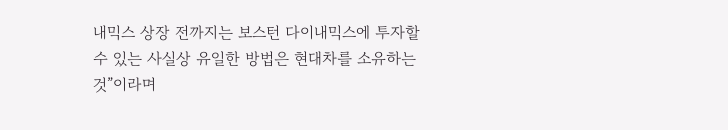내믹스 상장 전까지는 보스턴 다이내믹스에 투자할 수 있는 사실상 유일한 방법은 현대차를 소유하는 것”이라며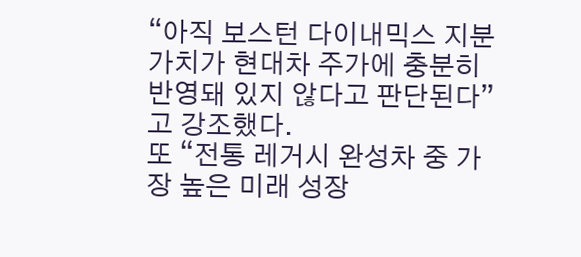“아직 보스턴 다이내믹스 지분가치가 현대차 주가에 충분히 반영돼 있지 않다고 판단된다”고 강조했다.
또 “전통 레거시 완성차 중 가장 높은 미래 성장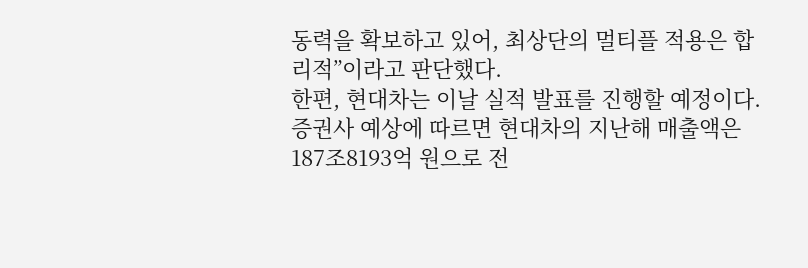동력을 확보하고 있어, 최상단의 멀티플 적용은 합리적”이라고 판단했다.
한편, 현대차는 이날 실적 발표를 진행할 예정이다. 증권사 예상에 따르면 현대차의 지난해 매출액은 187조8193억 원으로 전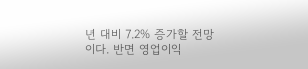년 대비 7.2% 증가할 전망이다. 반면 영업이익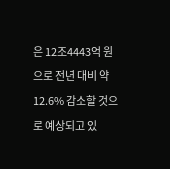은 12조4443억 원으로 전년 대비 약 12.6% 감소할 것으로 예상되고 있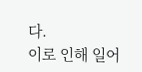다.
이로 인해 일어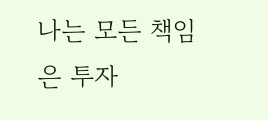나는 모든 책임은 투자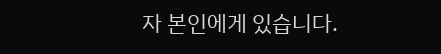자 본인에게 있습니다.